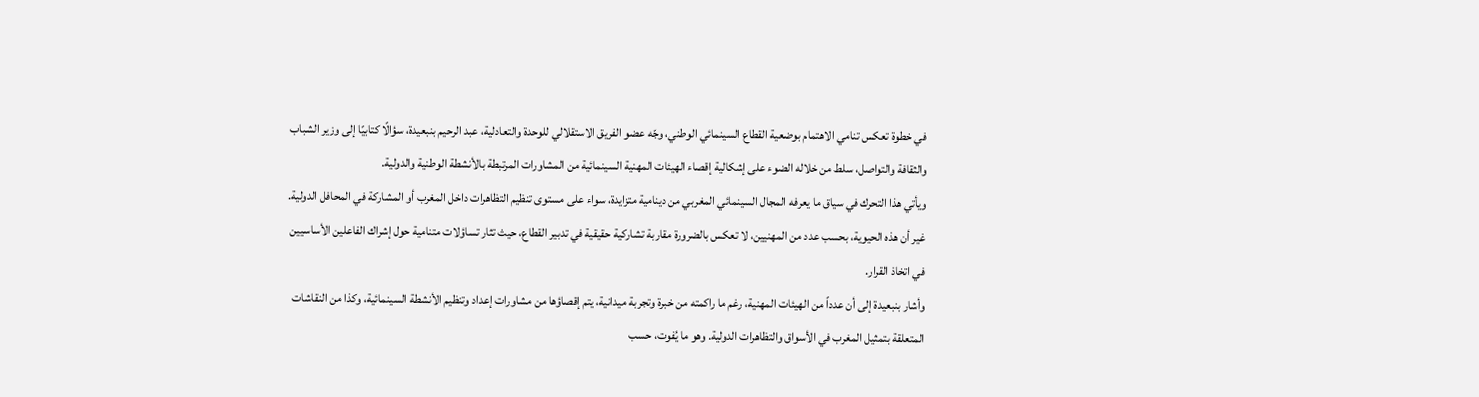في خطوة تعكس تنامي الاهتمام بوضعية القطاع السينمائي الوطني، وجّه عضو الفريق الاستقلالي للوحدة والتعادلية، عبد الرحيم بنبعيدة، سؤالًا كتابيًا إلى وزير الشباب والثقافة والتواصل، سلط من خلاله الضوء على إشكالية إقصاء الهيئات المهنية السينمائية من المشاورات المرتبطة بالأنشطة الوطنية والدولية.
ويأتي هذا التحرك في سياق ما يعرفه المجال السينمائي المغربي من دينامية متزايدة، سواء على مستوى تنظيم التظاهرات داخل المغرب أو المشاركة في المحافل الدولية. غير أن هذه الحيوية، بحسب عدد من المهنيين، لا تعكس بالضرورة مقاربة تشاركية حقيقية في تدبير القطاع، حيث تثار تساؤلات متنامية حول إشراك الفاعلين الأساسيين في اتخاذ القرار.
وأشار بنبعيدة إلى أن عدداً من الهيئات المهنية، رغم ما راكمته من خبرة وتجربة ميدانية، يتم إقصاؤها من مشاورات إعداد وتنظيم الأنشطة السينمائية، وكذا من النقاشات المتعلقة بتمثيل المغرب في الأسواق والتظاهرات الدولية. وهو ما يُفوت، حسب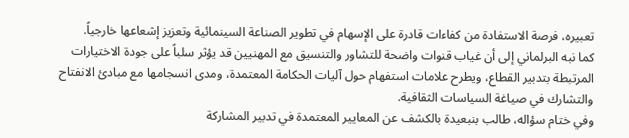تعبيره، فرصة الاستفادة من كفاءات قادرة على الإسهام في تطوير الصناعة السينمائية وتعزيز إشعاعها خارجياً.
كما نبه البرلماني إلى أن غياب قنوات واضحة للتشاور والتنسيق مع المهنيين قد يؤثر سلباً على جودة الاختيارات المرتبطة بتدبير القطاع، ويطرح علامات استفهام حول آليات الحكامة المعتمدة، ومدى انسجامها مع مبادئ الانفتاح والتشارك في صياغة السياسات الثقافية.
وفي ختام سؤاله، طالب بنبعيدة بالكشف عن المعايير المعتمدة في تدبير المشاركة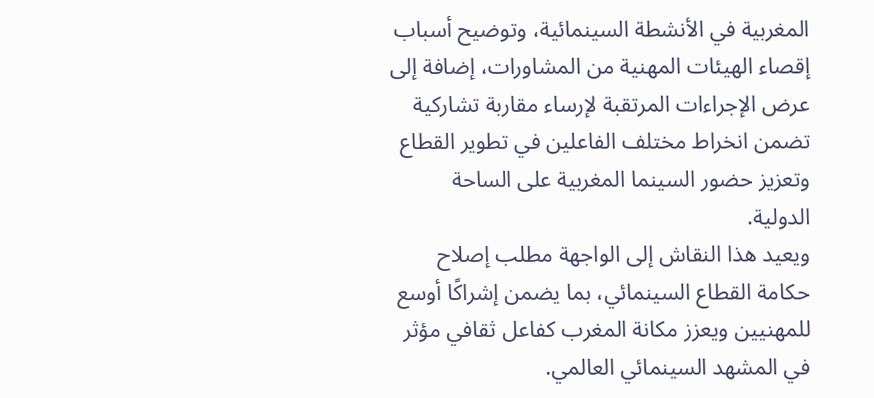المغربية في الأنشطة السينمائية، وتوضيح أسباب إقصاء الهيئات المهنية من المشاورات، إضافة إلى عرض الإجراءات المرتقبة لإرساء مقاربة تشاركية تضمن انخراط مختلف الفاعلين في تطوير القطاع وتعزيز حضور السينما المغربية على الساحة الدولية.
ويعيد هذا النقاش إلى الواجهة مطلب إصلاح حكامة القطاع السينمائي، بما يضمن إشراكًا أوسع للمهنيين ويعزز مكانة المغرب كفاعل ثقافي مؤثر في المشهد السينمائي العالمي.